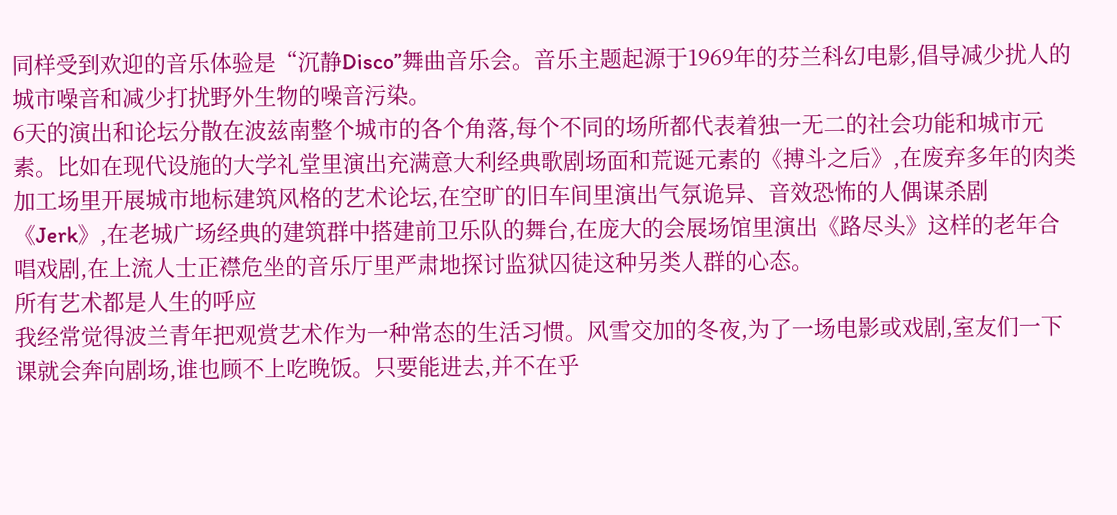同样受到欢迎的音乐体验是“沉静Disco”舞曲音乐会。音乐主题起源于1969年的芬兰科幻电影,倡导减少扰人的城市噪音和减少打扰野外生物的噪音污染。
6天的演出和论坛分散在波兹南整个城市的各个角落,每个不同的场所都代表着独一无二的社会功能和城市元素。比如在现代设施的大学礼堂里演出充满意大利经典歌剧场面和荒诞元素的《搏斗之后》,在废弃多年的肉类加工场里开展城市地标建筑风格的艺术论坛,在空旷的旧车间里演出气氛诡异、音效恐怖的人偶谋杀剧《Jerk》,在老城广场经典的建筑群中搭建前卫乐队的舞台,在庞大的会展场馆里演出《路尽头》这样的老年合唱戏剧,在上流人士正襟危坐的音乐厅里严肃地探讨监狱囚徒这种另类人群的心态。
所有艺术都是人生的呼应
我经常觉得波兰青年把观赏艺术作为一种常态的生活习惯。风雪交加的冬夜,为了一场电影或戏剧,室友们一下课就会奔向剧场,谁也顾不上吃晚饭。只要能进去,并不在乎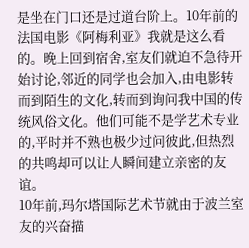是坐在门口还是过道台阶上。10年前的法国电影《阿梅利亚》我就是这么看的。晚上回到宿舍,室友们就迫不急待开始讨论,邻近的同学也会加入,由电影转而到陌生的文化,转而到询问我中国的传统风俗文化。他们可能不是学艺术专业的,平时并不熟也极少过问彼此,但热烈的共鸣却可以让人瞬间建立亲密的友谊。
10年前,玛尔塔国际艺术节就由于波兰室友的兴奋描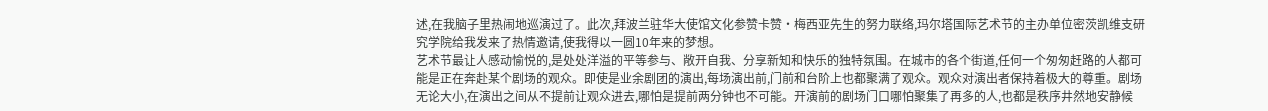述,在我脑子里热闹地巡演过了。此次,拜波兰驻华大使馆文化参赞卡赞·梅西亚先生的努力联络,玛尔塔国际艺术节的主办单位密茨凯维支研究学院给我发来了热情邀请,使我得以一圆10年来的梦想。
艺术节最让人感动愉悦的,是处处洋溢的平等参与、敞开自我、分享新知和快乐的独特氛围。在城市的各个街道,任何一个匆匆赶路的人都可能是正在奔赴某个剧场的观众。即使是业余剧团的演出,每场演出前,门前和台阶上也都聚满了观众。观众对演出者保持着极大的尊重。剧场无论大小,在演出之间从不提前让观众进去,哪怕是提前两分钟也不可能。开演前的剧场门口哪怕聚集了再多的人,也都是秩序井然地安静候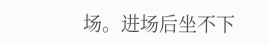场。进场后坐不下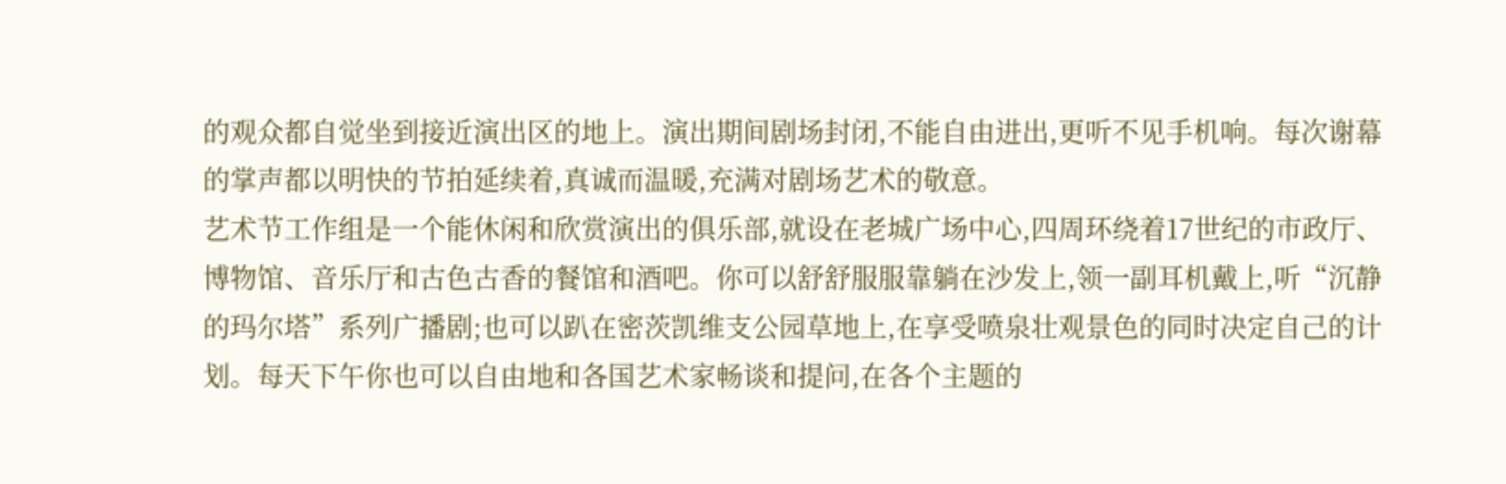的观众都自觉坐到接近演出区的地上。演出期间剧场封闭,不能自由进出,更听不见手机响。每次谢幕的掌声都以明快的节拍延续着,真诚而温暖,充满对剧场艺术的敬意。
艺术节工作组是一个能休闲和欣赏演出的俱乐部,就设在老城广场中心,四周环绕着17世纪的市政厅、博物馆、音乐厅和古色古香的餐馆和酒吧。你可以舒舒服服靠躺在沙发上,领一副耳机戴上,听“沉静的玛尔塔”系列广播剧;也可以趴在密茨凯维支公园草地上,在享受喷泉壮观景色的同时决定自己的计划。每天下午你也可以自由地和各国艺术家畅谈和提问,在各个主题的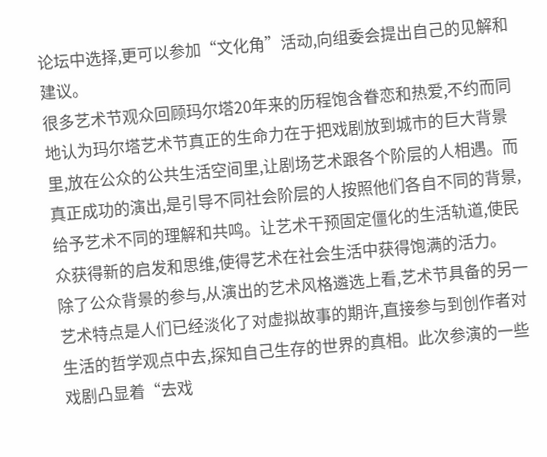论坛中选择,更可以参加“文化角”活动,向组委会提出自己的见解和建议。
很多艺术节观众回顾玛尔塔20年来的历程饱含眷恋和热爱,不约而同地认为玛尔塔艺术节真正的生命力在于把戏剧放到城市的巨大背景里,放在公众的公共生活空间里,让剧场艺术跟各个阶层的人相遇。而真正成功的演出,是引导不同社会阶层的人按照他们各自不同的背景,给予艺术不同的理解和共鸣。让艺术干预固定僵化的生活轨道,使民众获得新的启发和思维,使得艺术在社会生活中获得饱满的活力。
除了公众背景的参与,从演出的艺术风格遴选上看,艺术节具备的另一艺术特点是人们已经淡化了对虚拟故事的期许,直接参与到创作者对生活的哲学观点中去,探知自己生存的世界的真相。此次参演的一些戏剧凸显着“去戏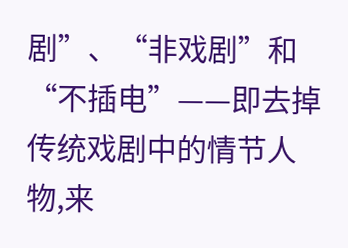剧”、“非戏剧”和“不插电”——即去掉传统戏剧中的情节人物,来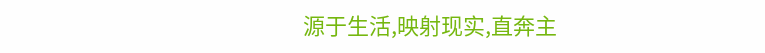源于生活,映射现实,直奔主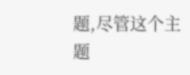题,尽管这个主题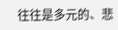往往是多元的、悲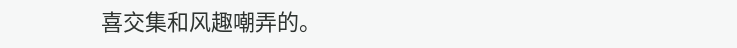喜交集和风趣嘲弄的。